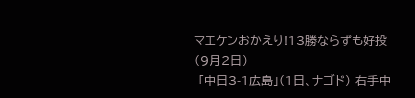マエケンおかえり!13勝ならずも好投 (9月2日)
 「中日3-1広島」(1日、ナゴド) 右手中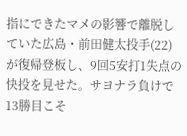指にできたマメの影響で離脱していた広島・前田健太投手(22)が復帰登板し、9回5安打1失点の快投を見せた。サヨナラ負けで13勝目こそ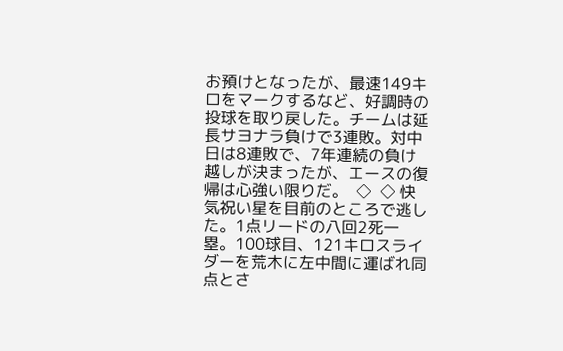お預けとなったが、最速149キロをマークするなど、好調時の投球を取り戻した。チームは延長サヨナラ負けで3連敗。対中日は8連敗で、7年連続の負け越しが決まったが、エースの復帰は心強い限りだ。  ◇  ◇ 快気祝い星を目前のところで逃した。1点リードの八回2死一塁。100球目、121キロスライダーを荒木に左中間に運ばれ同点とさ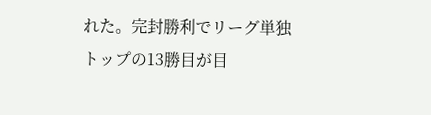れた。完封勝利でリーグ単独トップの13勝目が目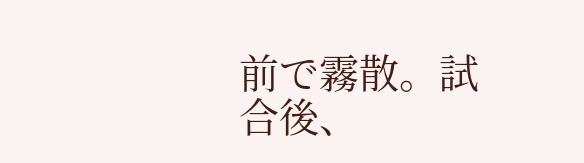前で霧散。試合後、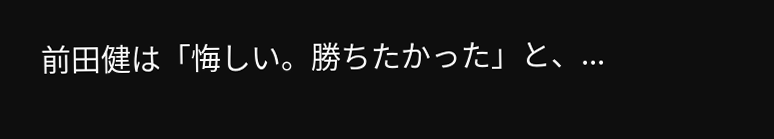前田健は「悔しい。勝ちたかった」と、...